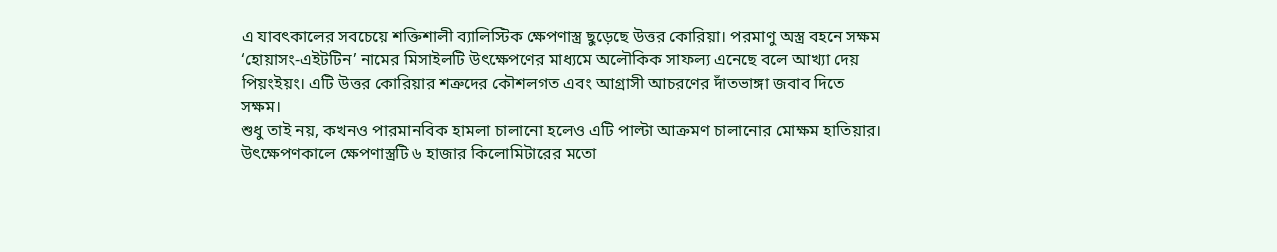এ যাবৎকালের সবচেয়ে শক্তিশালী ব্যালিস্টিক ক্ষেপণাস্ত্র ছুড়েছে উত্তর কোরিয়া। পরমাণু অস্ত্র বহনে সক্ষম ‘হোয়াসং-এইটটিন’ নামের মিসাইলটি উৎক্ষেপণের মাধ্যমে অলৌকিক সাফল্য এনেছে বলে আখ্যা দেয় পিয়ংইয়ং। এটি উত্তর কোরিয়ার শত্রুদের কৌশলগত এবং আগ্রাসী আচরণের দাঁতভাঙ্গা জবাব দিতে সক্ষম।
শুধু তাই নয়, কখনও পারমানবিক হামলা চালানো হলেও এটি পাল্টা আক্রমণ চালানোর মোক্ষম হাতিয়ার। উৎক্ষেপণকালে ক্ষেপণাস্ত্রটি ৬ হাজার কিলোমিটারের মতো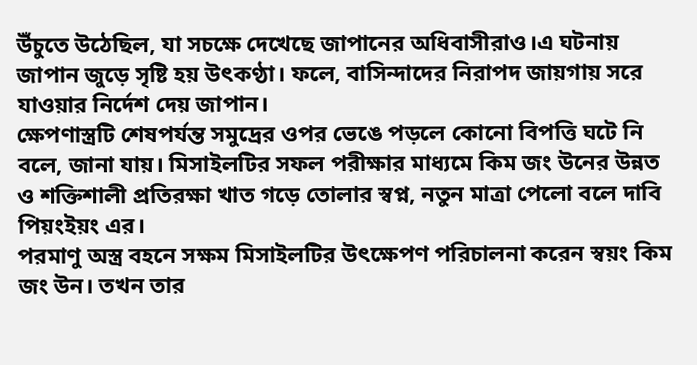উঁচুতে উঠেছিল, যা সচক্ষে দেখেছে জাপানের অধিবাসীরাও।এ ঘটনায় জাপান জুড়ে সৃষ্টি হয় উৎকণ্ঠা। ফলে, বাসিন্দাদের নিরাপদ জায়গায় সরে যাওয়ার নির্দেশ দেয় জাপান।
ক্ষেপণাস্ত্রটি শেষপর্যন্ত সমুদ্রের ওপর ভেঙে পড়লে কোনো বিপত্তি ঘটে নি বলে, জানা যায়। মিসাইলটির সফল পরীক্ষার মাধ্যমে কিম জং উনের উন্নত ও শক্তিশালী প্রতিরক্ষা খাত গড়ে তোলার স্বপ্ন, নতুন মাত্রা পেলো বলে দাবি পিয়ংইয়ং এর।
পরমাণু অস্ত্র বহনে সক্ষম মিসাইলটির উৎক্ষেপণ পরিচালনা করেন স্বয়ং কিম জং উন। তখন তার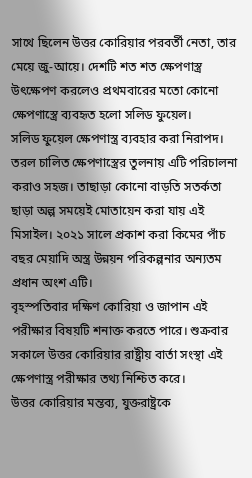সাথে ছিলেন উত্তর কোরিয়ার পরবর্তী নেতা, তার মেয়ে জু-আয়ে। দেশটি শত শত ক্ষেপণাস্ত্র উৎক্ষেপণ করলেও প্রথমবারের মতো কোনো ক্ষেপণাস্ত্রে ব্যবহৃত হলো সলিড ফুয়েল।
সলিড ফুয়েল ক্ষেপণাস্ত্র ব্যবহার করা নিরাপদ। তরল চালিত ক্ষেপণাস্ত্রের তুলনায় এটি পরিচালনা করাও সহজ। তাছাড়া কোনো বাড়তি সতর্কতা ছাড়া অল্প সময়েই মোতায়েন করা যায় এই মিসাইল। ২০২১ সালে প্রকাশ করা কিমের পাঁচ বছর মেয়াদি অস্ত্র উন্নয়ন পরিকল্পনার অন্যতম প্রধান অংশ এটি।
বৃহস্পতিবার দক্ষিণ কোরিয়া ও জাপান এই পরীক্ষার বিষয়টি শনাক্ত করতে পারে। শুক্রবার সকালে উত্তর কোরিয়ার রাষ্ট্রীয় বার্তা সংস্থা এই ক্ষেপণাস্ত্র পরীক্ষার তথ্য নিশ্চিত করে।
উত্তর কোরিয়ার মন্তব্য, যুক্তরাষ্ট্রকে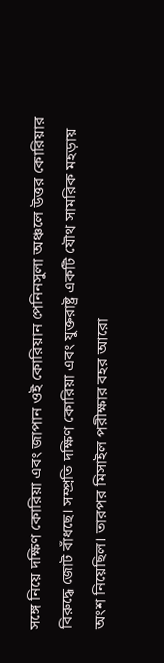সঙ্গে নিয়ে দক্ষিণ কোরিয়া এবং জাপান ওই কোরিয়ান পেনিনসুলা অঞ্চলে উত্তর কোরিয়ার বিরুদ্ধে জোট বাঁধছে। সম্প্রতি দক্ষিণ কোরিয়া এবং যুক্তরাষ্ট্র একটি যৌথ সামরিক মহড়ায় অংশ নিয়েছিল। তারপর মিসাইল পরীক্ষার বহর আরো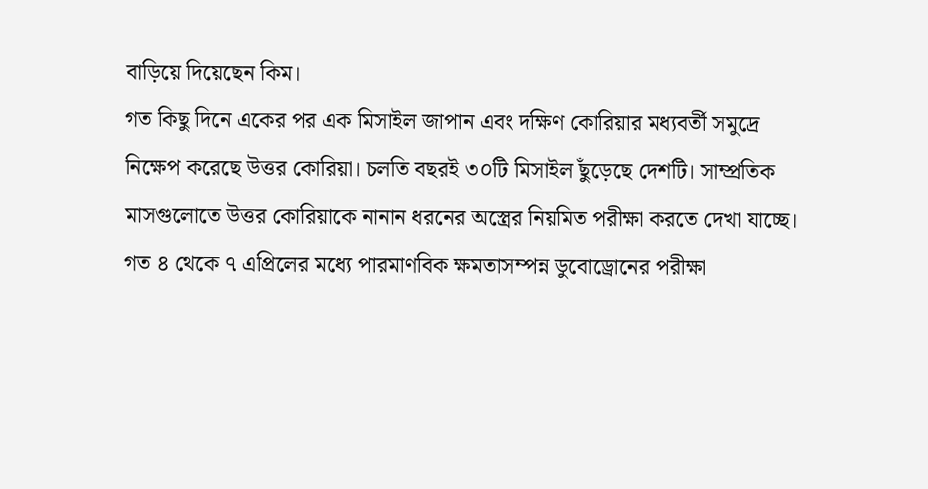বাড়িয়ে দিয়েছেন কিম।
গত কিছু দিনে একের পর এক মিসাইল জাপান এবং দক্ষিণ কোরিয়ার মধ্যবর্তী সমুদ্রে নিক্ষেপ করেছে উত্তর কোরিয়া। চলতি বছরই ৩০টি মিসাইল ছুঁড়েছে দেশটি। সাম্প্রতিক মাসগুলোতে উত্তর কোরিয়াকে নানান ধরনের অস্ত্রের নিয়মিত পরীক্ষা করতে দেখা যাচ্ছে।
গত ৪ থেকে ৭ এপ্রিলের মধ্যে পারমাণবিক ক্ষমতাসম্পন্ন ডুবোড্রোনের পরীক্ষা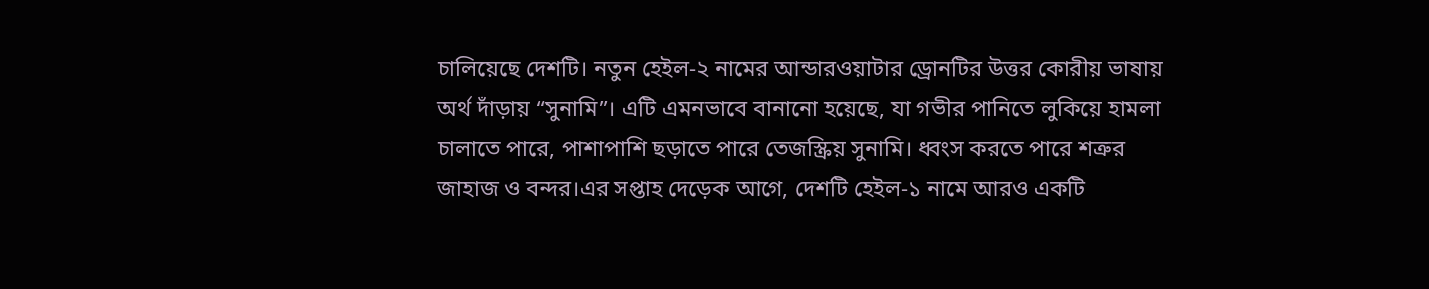চালিয়েছে দেশটি। নতুন হেইল-২ নামের আন্ডারওয়াটার ড্রোনটির উত্তর কোরীয় ভাষায় অর্থ দাঁড়ায় “সুনামি”। এটি এমনভাবে বানানো হয়েছে, যা গভীর পানিতে লুকিয়ে হামলা চালাতে পারে, পাশাপাশি ছড়াতে পারে তেজস্ক্রিয় সুনামি। ধ্বংস করতে পারে শত্রুর জাহাজ ও বন্দর।এর সপ্তাহ দেড়েক আগে, দেশটি হেইল-১ নামে আরও একটি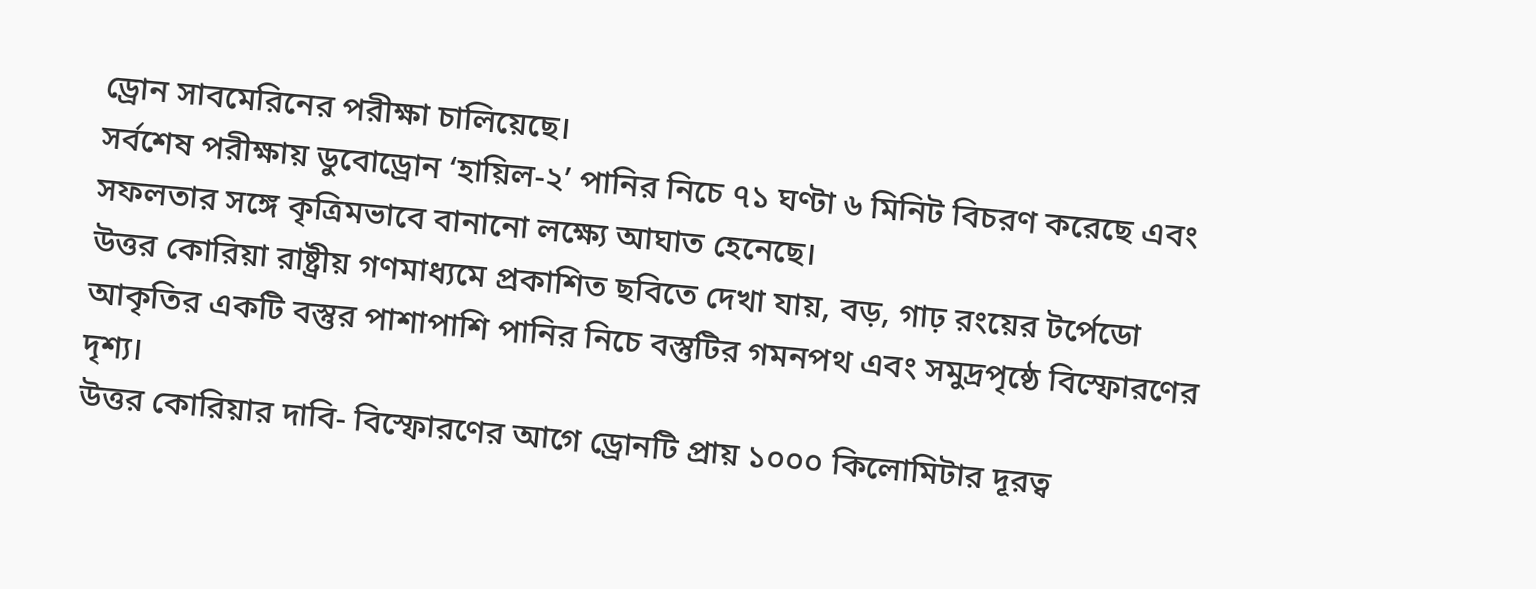ড্রোন সাবমেরিনের পরীক্ষা চালিয়েছে।
সর্বশেষ পরীক্ষায় ডুবোড্রোন ‘হায়িল-২’ পানির নিচে ৭১ ঘণ্টা ৬ মিনিট বিচরণ করেছে এবং সফলতার সঙ্গে কৃত্রিমভাবে বানানো লক্ষ্যে আঘাত হেনেছে।
উত্তর কোরিয়া রাষ্ট্রীয় গণমাধ্যমে প্রকাশিত ছবিতে দেখা যায়, বড়, গাঢ় রংয়ের টর্পেডো আকৃতির একটি বস্তুর পাশাপাশি পানির নিচে বস্তুটির গমনপথ এবং সমুদ্রপৃষ্ঠে বিস্ফোরণের দৃশ্য।
উত্তর কোরিয়ার দাবি- বিস্ফোরণের আগে ড্রোনটি প্রায় ১০০০ কিলোমিটার দূরত্ব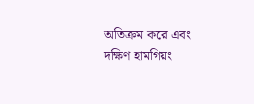অতিক্রম করে এবং দক্ষিণ হামগিয়ং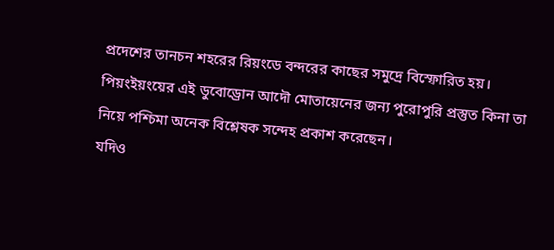প্রদেশের তানচন শহরের রিয়ংডে বন্দরের কাছের সমুদ্রে বিস্ফোরিত হয়।
পিয়ংইয়ংয়ের এই ডুবোড্রোন আদৌ মোতায়েনের জন্য পুরোপুরি প্রস্তুত কিনা তা নিয়ে পশ্চিমা অনেক বিশ্লেষক সন্দেহ প্রকাশ করেছেন।
যদিও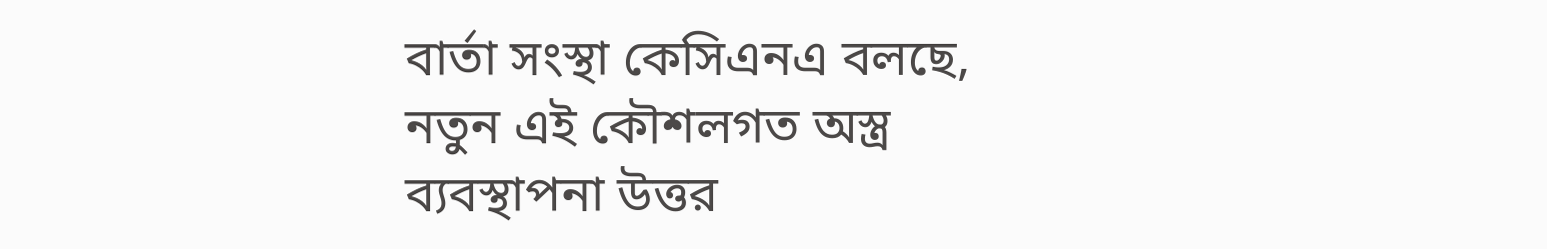বার্তা সংস্থা কেসিএনএ বলছে, নতুন এই কৌশলগত অস্ত্র ব্যবস্থাপনা উত্তর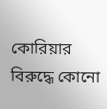কোরিয়ার বিরুদ্ধে কোনো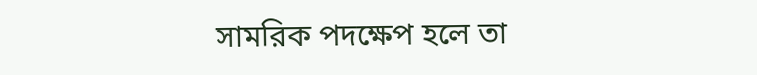সামরিক পদক্ষেপ হলে তা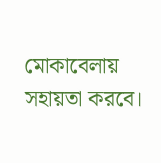মোকাবেলায় সহায়তা করবে।